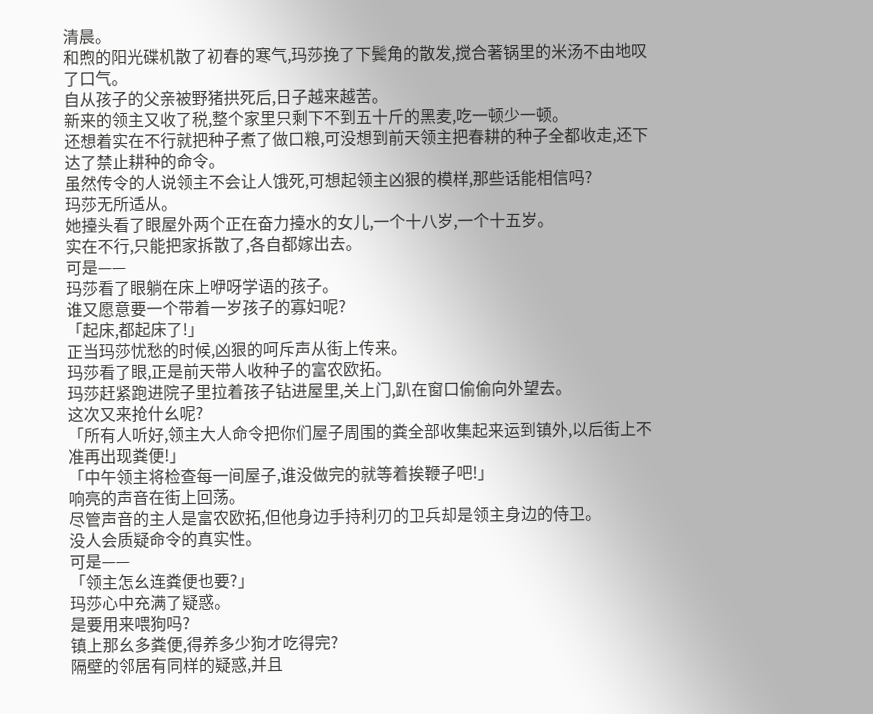清晨。
和煦的阳光碟机散了初春的寒气,玛莎挽了下鬓角的散发,搅合著锅里的米汤不由地叹了口气。
自从孩子的父亲被野猪拱死后,日子越来越苦。
新来的领主又收了税,整个家里只剩下不到五十斤的黑麦,吃一顿少一顿。
还想着实在不行就把种子煮了做口粮,可没想到前天领主把春耕的种子全都收走,还下达了禁止耕种的命令。
虽然传令的人说领主不会让人饿死,可想起领主凶狠的模样,那些话能相信吗?
玛莎无所适从。
她擡头看了眼屋外两个正在奋力擡水的女儿,一个十八岁,一个十五岁。
实在不行,只能把家拆散了,各自都嫁出去。
可是——
玛莎看了眼躺在床上咿呀学语的孩子。
谁又愿意要一个带着一岁孩子的寡妇呢?
「起床,都起床了!」
正当玛莎忧愁的时候,凶狠的呵斥声从街上传来。
玛莎看了眼,正是前天带人收种子的富农欧拓。
玛莎赶紧跑进院子里拉着孩子钻进屋里,关上门,趴在窗口偷偷向外望去。
这次又来抢什幺呢?
「所有人听好,领主大人命令把你们屋子周围的粪全部收集起来运到镇外,以后街上不准再出现粪便!」
「中午领主将检查每一间屋子,谁没做完的就等着挨鞭子吧!」
响亮的声音在街上回荡。
尽管声音的主人是富农欧拓,但他身边手持利刃的卫兵却是领主身边的侍卫。
没人会质疑命令的真实性。
可是——
「领主怎幺连粪便也要?」
玛莎心中充满了疑惑。
是要用来喂狗吗?
镇上那幺多粪便,得养多少狗才吃得完?
隔壁的邻居有同样的疑惑,并且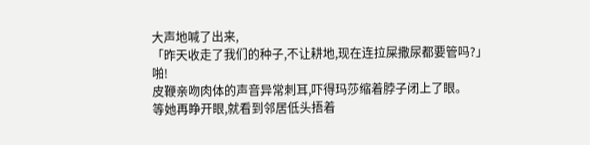大声地喊了出来,
「昨天收走了我们的种子,不让耕地,现在连拉屎撒尿都要管吗?」
啪!
皮鞭亲吻肉体的声音异常刺耳,吓得玛莎缩着脖子闭上了眼。
等她再睁开眼,就看到邻居低头捂着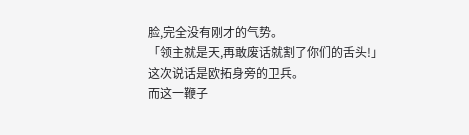脸,完全没有刚才的气势。
「领主就是天,再敢废话就割了你们的舌头!」
这次说话是欧拓身旁的卫兵。
而这一鞭子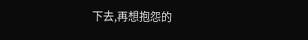下去,再想抱怨的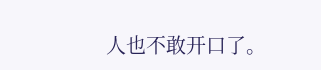人也不敢开口了。